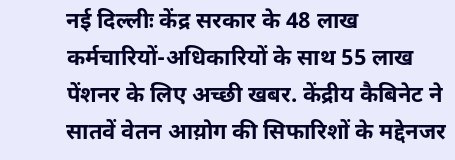नई दिल्लीः केंद्र सरकार के 48 लाख कर्मचारियों-अधिकारियों के साथ 55 लाख पेंशनर के लिए अच्छी खबर. केंद्रीय कैबिनेट ने सातवें वेतन आय़ोग की सिफारिशों के मद्देनजर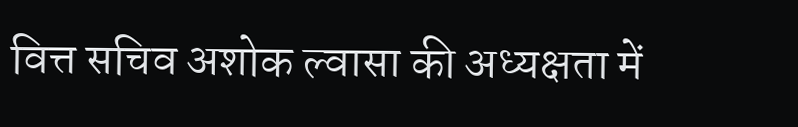वित्त सचिव अशोक ल्वासा की अध्यक्षता में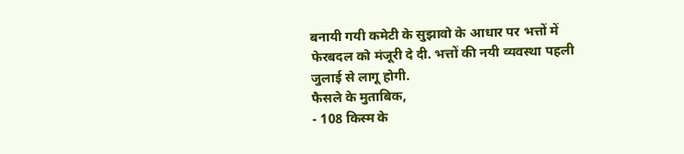बनायी गयी कमेटी के सुझावो के आधार पर भत्तों में फेरबदल को मंजूरी दे दी. भत्तों की नयी व्यवस्था पहली जुलाई से लागू होगी.
फैसले के मुताबिक,
- 108 किस्म के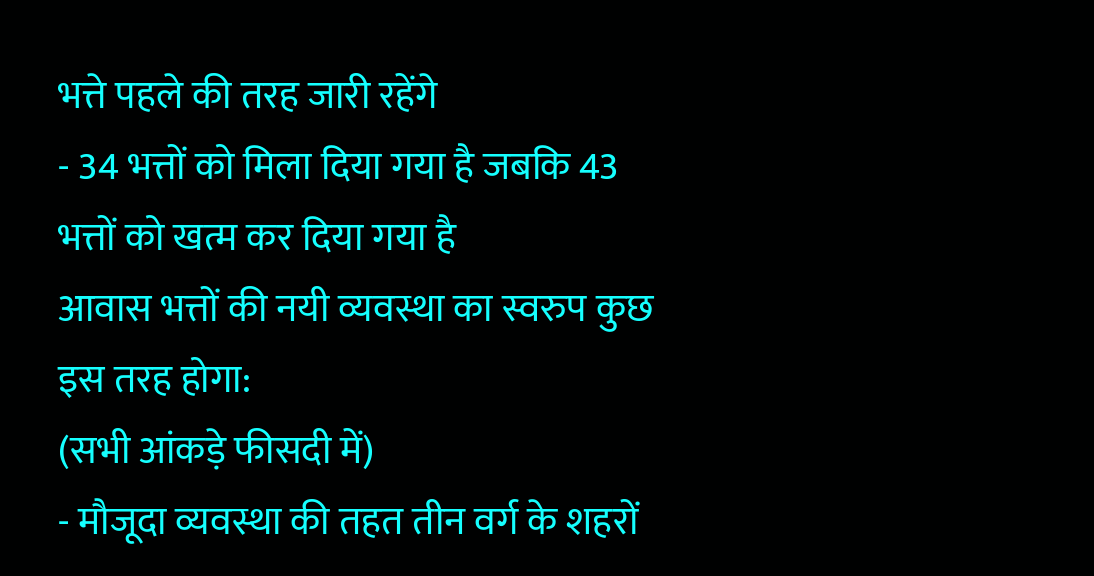भत्ते पहले की तरह जारी रहेंगे
- 34 भत्तों को मिला दिया गया है जबकि 43 भत्तों को खत्म कर दिया गया है
आवास भत्तों की नयी व्यवस्था का स्वरुप कुछ इस तरह होगा:
(सभी आंकड़े फीसदी में)
- मौजूदा व्यवस्था की तहत तीन वर्ग के शहरों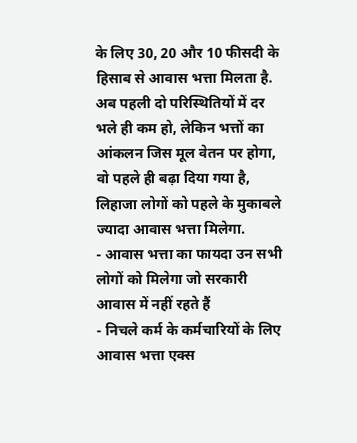के लिए 30, 20 और 10 फीसदी के हिसाब से आवास भत्ता मिलता है. अब पहली दो परिस्थितियों में दर भले ही कम हो, लेकिन भत्तों का आंकलन जिस मूल वेतन पर होगा, वो पहले ही बढ़ा दिया गया है, लिहाजा लोगों को पहले के मुकाबले ज्यादा आवास भत्ता मिलेगा.
- आवास भत्ता का फायदा उन सभी लोगों को मिलेगा जो सरकारी आवास में नहीं रहते हैं
- निचले कर्म के कर्मचारियों के लिए आवास भत्ता एक्स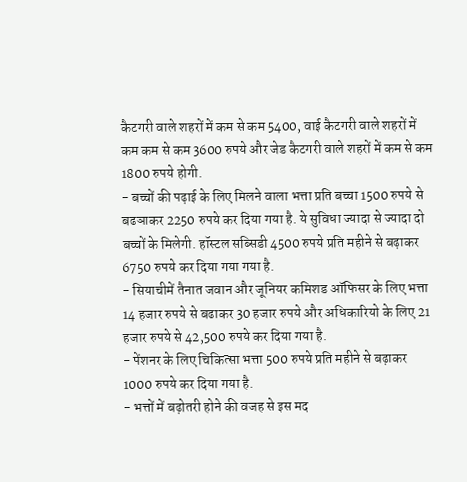कैटगरी वाले शहरों में कम से कम 5400, वाई कैटगरी वाले शहरों में कम कम से कम 3600 रुपये और जेड कैटगरी वाले शहरों में कम से कम 1800 रुपये होगी.
- बच्चों की पढ़ाई के लिए मिलने वाला भत्ता प्रति बच्चा 1500 रुपये से बढञाकर 2250 रुपये कर दिया गया है. ये सुविधा ज्यादा से ज्यादा दो बच्चों के मिलेगी. हॉस्टल सब्सिडी 4500 रुपये प्रति महीने से बढ़ाकर 6750 रुपये कर दिया गया गया है.
- सियाचीमें तैनात जवान और जूनियर कमिशड ऑफिसर के लिए भत्ता 14 हजार रुपये से बढाकर 30 हजार रुपये और अधिकारियो के लिए 21 हजार रुपये से 42,500 रुपये कर दिया गया है.
- पेंशनर के लिए चिकित्सा भत्ता 500 रुपये प्रति महीने से बढ़ाकर 1000 रुपये कर दिया गया है.
- भत्तों में बढ़ोतरी होने की वजह से इस मद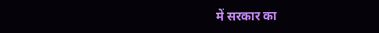में सरकार का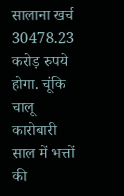सालाना खर्च 30478.23 करोड़ रुपये होगा. चूंकि चालू कारोबारी साल में भत्तों की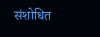संशोधित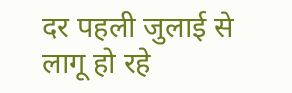दर पहली जुलाई से लागू हो रहे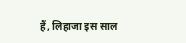हैं, लिहाजा इस साल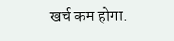खर्च कम होगा.